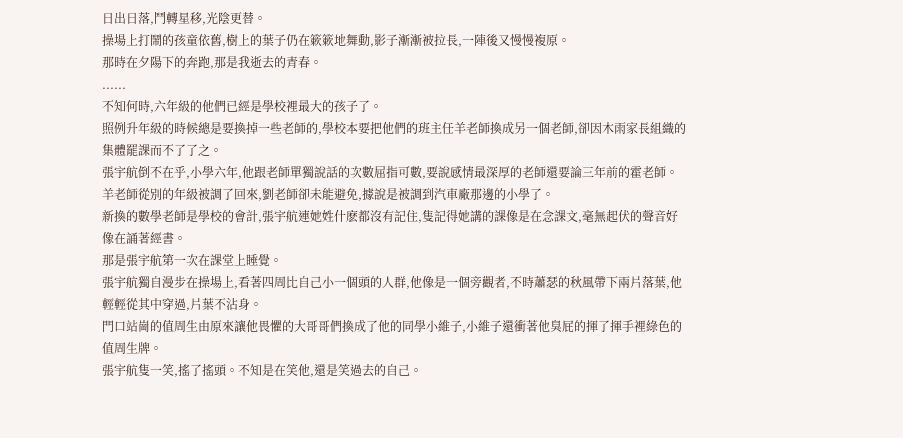日出日落,鬥轉星移,光陰更替。
操場上打鬧的孩童依舊,樹上的葉子仍在簌簌地舞動,影子漸漸被拉長,一陣後又慢慢複原。
那時在夕陽下的奔跑,那是我逝去的青春。
......
不知何時,六年級的他們已經是學校裡最大的孩子了。
照例升年級的時候總是要換掉一些老師的,學校本要把他們的班主任羊老師換成另一個老師,卻因木雨家長組織的集體罷課而不了了之。
張宇航倒不在乎,小學六年,他跟老師單獨說話的次數屈指可數,要說感情最深厚的老師還要論三年前的霍老師。
羊老師從別的年級被調了回來,劉老師卻未能避免,據說是被調到汽車廠那邊的小學了。
新換的數學老師是學校的會計,張宇航連她姓什麽都沒有記住,隻記得她講的課像是在念課文,毫無起伏的聲音好像在誦著經書。
那是張宇航第一次在課堂上睡覺。
張宇航獨自漫步在操場上,看著四周比自己小一個頭的人群,他像是一個旁觀者,不時蕭瑟的秋風帶下兩片落葉,他輕輕從其中穿過,片葉不沾身。
門口站崗的值周生由原來讓他畏懼的大哥哥們換成了他的同學小維子,小維子還衝著他臭屁的揮了揮手裡綠色的值周生牌。
張宇航隻一笑,搖了搖頭。不知是在笑他,還是笑過去的自己。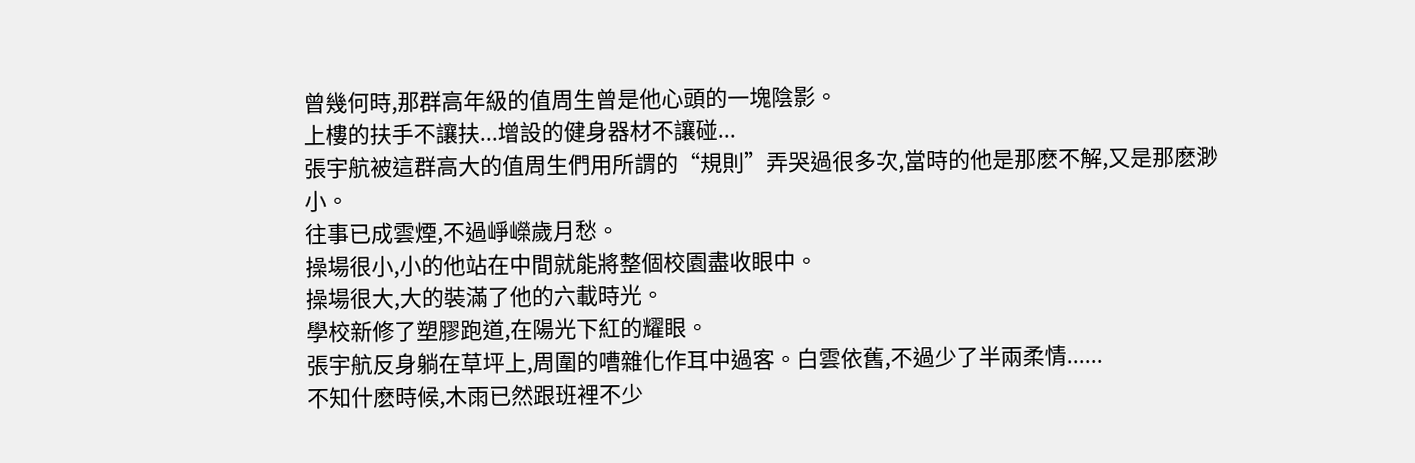曾幾何時,那群高年級的值周生曾是他心頭的一塊陰影。
上樓的扶手不讓扶...增設的健身器材不讓碰...
張宇航被這群高大的值周生們用所謂的“規則”弄哭過很多次,當時的他是那麽不解,又是那麽渺小。
往事已成雲煙,不過崢嶸歲月愁。
操場很小,小的他站在中間就能將整個校園盡收眼中。
操場很大,大的裝滿了他的六載時光。
學校新修了塑膠跑道,在陽光下紅的耀眼。
張宇航反身躺在草坪上,周圍的嘈雜化作耳中過客。白雲依舊,不過少了半兩柔情......
不知什麽時候,木雨已然跟班裡不少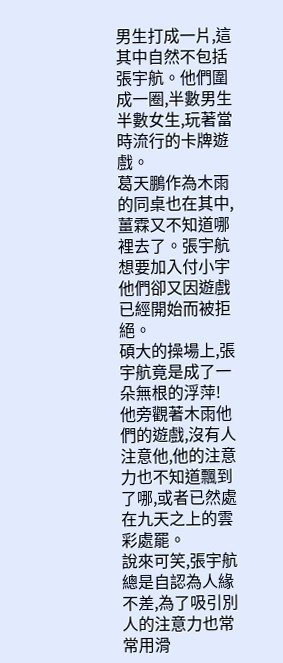男生打成一片,這其中自然不包括張宇航。他們圍成一圈,半數男生半數女生,玩著當時流行的卡牌遊戲。
葛天鵬作為木雨的同桌也在其中,薑霖又不知道哪裡去了。張宇航想要加入付小宇他們卻又因遊戲已經開始而被拒絕。
碩大的操場上,張宇航竟是成了一朵無根的浮萍!
他旁觀著木雨他們的遊戲,沒有人注意他,他的注意力也不知道飄到了哪,或者已然處在九天之上的雲彩處罷。
說來可笑,張宇航總是自認為人緣不差,為了吸引別人的注意力也常常用滑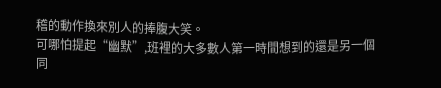稽的動作換來別人的捧腹大笑。
可哪怕提起“幽默”,班裡的大多數人第一時間想到的還是另一個同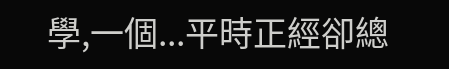學,一個...平時正經卻總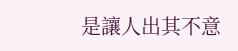是讓人出其不意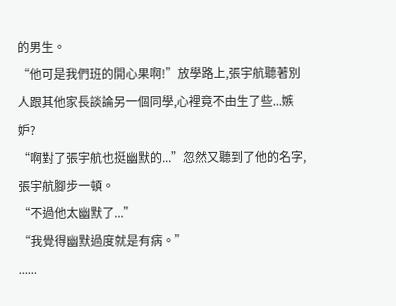的男生。
“他可是我們班的開心果啊!”放學路上,張宇航聽著別人跟其他家長談論另一個同學,心裡竟不由生了些...嫉妒?
“啊對了張宇航也挺幽默的...”忽然又聽到了他的名字,張宇航腳步一頓。
“不過他太幽默了...”
“我覺得幽默過度就是有病。”
......